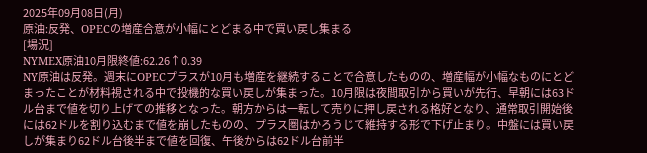2025年09月08日(月)
原油:反発、OPECの増産合意が小幅にとどまる中で買い戻し集まる
[場況]
NYMEX原油10月限終値:62.26↑0.39
NY原油は反発。週末にOPECプラスが10月も増産を継続することで合意したものの、増産幅が小幅なものにとどまったことが材料視される中で投機的な買い戻しが集まった。10月限は夜間取引から買いが先行、早朝には63ドル台まで値を切り上げての推移となった。朝方からは一転して売りに押し戻される格好となり、通常取引開始後には62ドルを割り込むまで値を崩したものの、プラス圏はかろうじて維持する形で下げ止まり。中盤には買い戻しが集まり62ドル台後半まで値を回復、午後からは62ドル台前半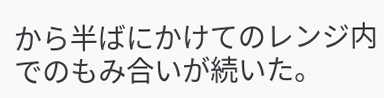から半ばにかけてのレンジ内でのもみ合いが続いた。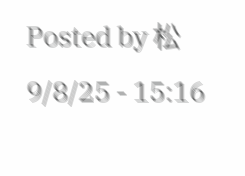Posted by 松 9/8/25 - 15:16